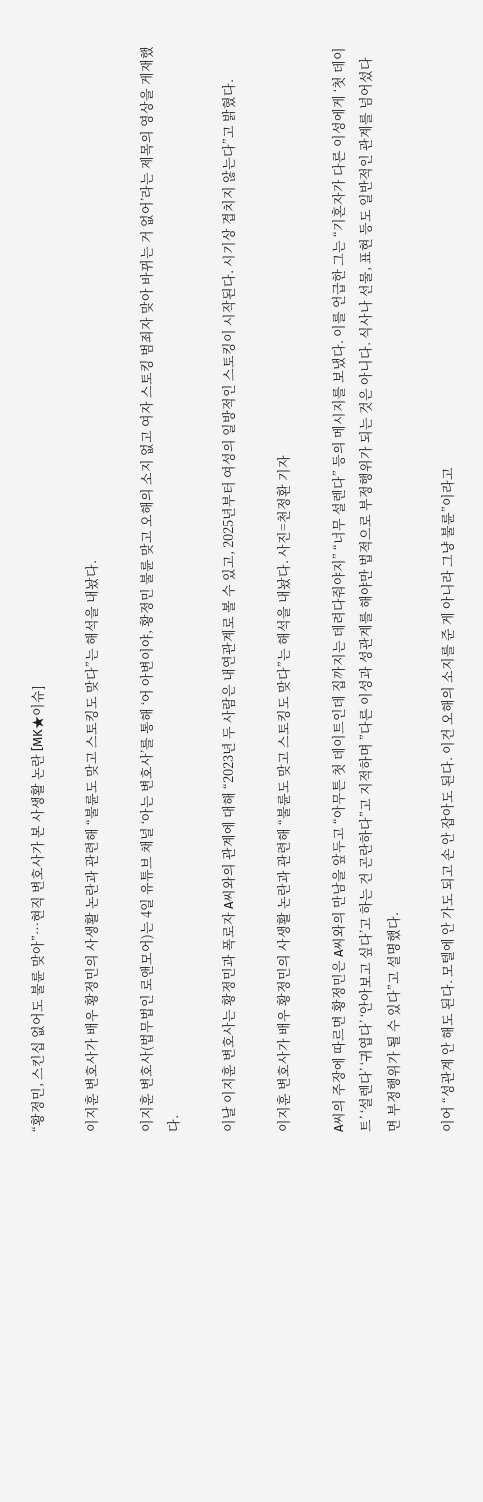“황정민, 스킨십 없어도 불륜 맞아”…현직 변호사가 본 사생활 논란 [MK★이슈]

이지훈 변호사가 배우 황정민의 사생활 논란과 관련해 “불륜도 맞고 스토킹도 맞다”는 해석을 내놨다.

이지훈 변호사(법무법인 로앤모어)는 4일 유튜브 채널 ‘아는 변호사’를 통해 ‘어 아변이야, 황정민 불륜 맞고 오해의 소지 없고 여자 스토킹 범죄자 맞아 바뀌는 거 없어’라는 제목의 영상을 게재했다.

이날 이지훈 변호사는 황정민과 폭로자 A씨와의 관계에 대해 “2023년 두 사람은 내연관계로 볼 수 있고, 2025년부터 여성의 일방적인 스토킹이 시작된다. 시기상 겹치지 않는다”고 밝혔다.

이지훈 변호사가 배우 황정민의 사생활 논란과 관련해 “불륜도 맞고 스토킹도 맞다”는 해석을 내놨다. 사진=천정환 기자

A씨의 주장에 따르면 황정민은 A씨와의 만남을 앞두고 “아무튼 첫 데이트인데 집까지는 데려다줘야지” “너무 설렌다” 등의 메시지를 보냈다. 이를 언급한 그는 “기혼자가 다른 이성에게 ‘첫 데이트’ ‘설렌다’ ‘귀엽다’ ‘안아보고 싶다’고 하는 건 곤란하다”고 지적하며 ”다른 이성과 성관계를 해야만 법적으로 부정행위가 되는 것은 아니다. 식사나 선물, 표현 등도 일반적인 관계를 넘어섰다면 부정행위가 될 수 있다”고 설명했다.

이어 “성관계 안 해도 된다. 모텔에 안 가도 되고 손 안 잡아도 된다. 이건 오해의 소지를 준 게 아니라 그냥 불륜”이라고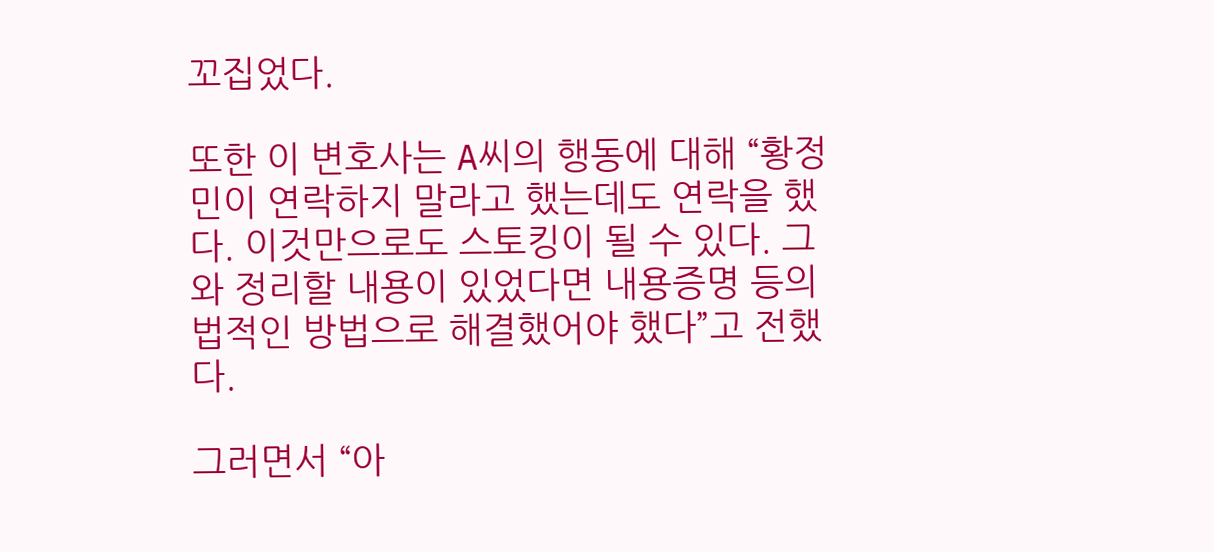꼬집었다.

또한 이 변호사는 A씨의 행동에 대해 “황정민이 연락하지 말라고 했는데도 연락을 했다. 이것만으로도 스토킹이 될 수 있다. 그와 정리할 내용이 있었다면 내용증명 등의 법적인 방법으로 해결했어야 했다”고 전했다.

그러면서 “아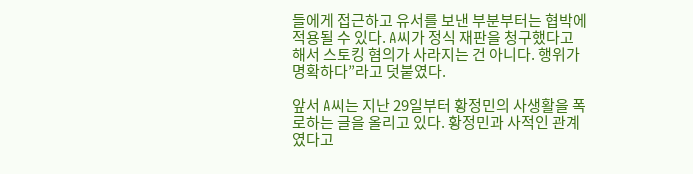들에게 접근하고 유서를 보낸 부분부터는 협박에 적용될 수 있다. A씨가 정식 재판을 청구했다고 해서 스토킹 혐의가 사라지는 건 아니다. 행위가 명확하다”라고 덧붙였다.

앞서 A씨는 지난 29일부터 황정민의 사생활을 폭로하는 글을 올리고 있다. 황정민과 사적인 관계였다고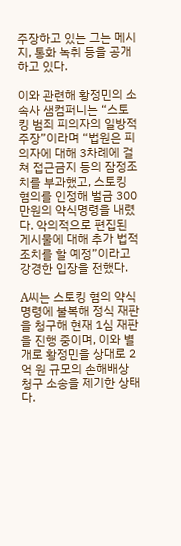주장하고 있는 그는 메시지, 통화 녹취 등을 공개하고 있다.

이와 관련해 황정민의 소속사 샘컴퍼니는 “스토킹 범죄 피의자의 일방적 주장”이라며 “법원은 피의자에 대해 3차례에 걸쳐 접근금지 등의 잠정조치를 부과했고, 스토킹 혐의를 인정해 벌금 300만원의 약식명령을 내렸다. 악의적으로 편집된 게시물에 대해 추가 법적 조치를 할 예정”이라고 강경한 입장을 전했다.

A씨는 스토킹 혐의 약식명령에 불복해 정식 재판을 청구해 현재 1심 재판을 진행 중이며, 이와 별개로 황정민을 상대로 2억 원 규모의 손해배상 청구 소송을 제기한 상태다.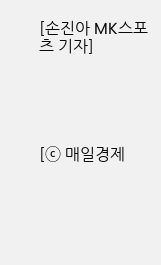[손진아 MK스포츠 기자]





[ⓒ 매일경제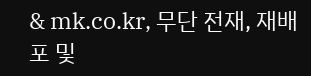& mk.co.kr, 무단 전재, 재배포 및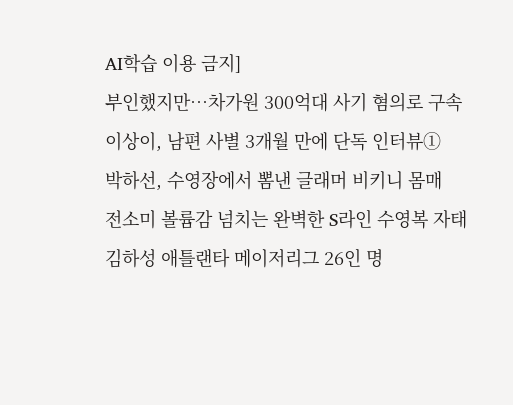AI학습 이용 금지]
부인했지만…차가원 300억대 사기 혐의로 구속
이상이, 남편 사별 3개월 만에 단독 인터뷰①
박하선, 수영장에서 뽐낸 글래머 비키니 몸매
전소미 볼륨감 넘치는 완벽한 S라인 수영복 자태
김하성 애틀랜타 메이저리그 26인 명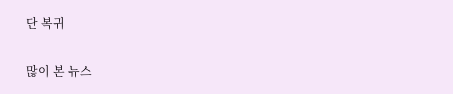단 복귀

많이 본 뉴스